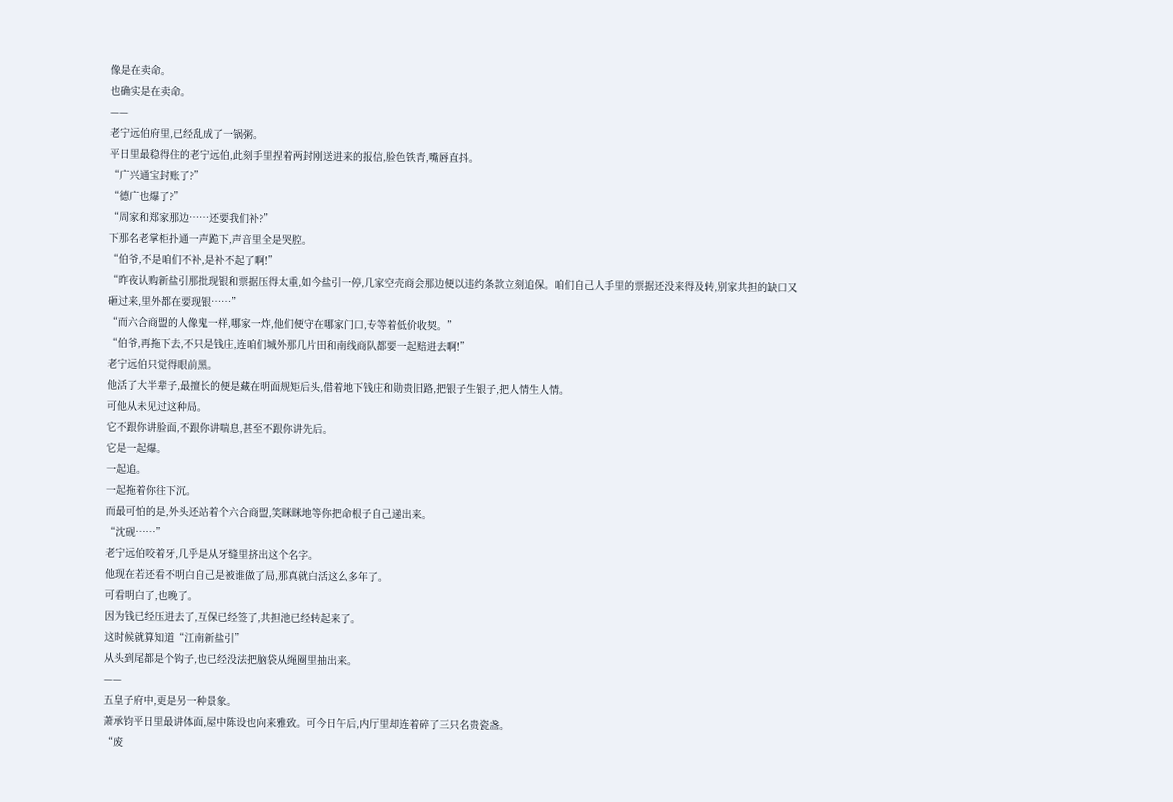像是在卖命。
也确实是在卖命。
——
老宁远伯府里,已经乱成了一锅粥。
平日里最稳得住的老宁远伯,此刻手里捏着两封刚送进来的报信,脸色铁青,嘴唇直抖。
“广兴通宝封账了?”
“德广也爆了?”
“周家和郑家那边……还要我们补?”
下那名老掌柜扑通一声跪下,声音里全是哭腔。
“伯爷,不是咱们不补,是补不起了啊!”
“昨夜认购新盐引那批现银和票据压得太重,如今盐引一停,几家空壳商会那边便以违约条款立刻追保。咱们自己人手里的票据还没来得及转,别家共担的缺口又砸过来,里外都在要现银……”
“而六合商盟的人像鬼一样,哪家一炸,他们便守在哪家门口,专等着低价收契。”
“伯爷,再拖下去,不只是钱庄,连咱们城外那几片田和南线商队都要一起赔进去啊!”
老宁远伯只觉得眼前黑。
他活了大半辈子,最擅长的便是藏在明面规矩后头,借着地下钱庄和勋贵旧路,把银子生银子,把人情生人情。
可他从未见过这种局。
它不跟你讲脸面,不跟你讲喘息,甚至不跟你讲先后。
它是一起爆。
一起追。
一起拖着你往下沉。
而最可怕的是,外头还站着个六合商盟,笑眯眯地等你把命根子自己递出来。
“沈砚……”
老宁远伯咬着牙,几乎是从牙缝里挤出这个名字。
他现在若还看不明白自己是被谁做了局,那真就白活这么多年了。
可看明白了,也晚了。
因为钱已经压进去了,互保已经签了,共担池已经转起来了。
这时候就算知道“江南新盐引”
从头到尾都是个钩子,也已经没法把脑袋从绳圈里抽出来。
——
五皇子府中,更是另一种景象。
萧承钧平日里最讲体面,屋中陈设也向来雅致。可今日午后,内厅里却连着碎了三只名贵瓷盏。
“废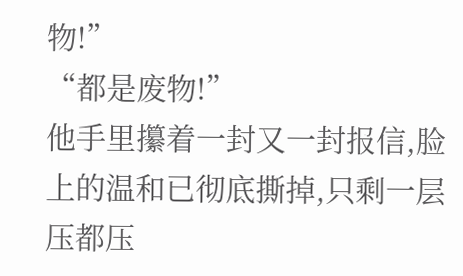物!”
“都是废物!”
他手里攥着一封又一封报信,脸上的温和已彻底撕掉,只剩一层压都压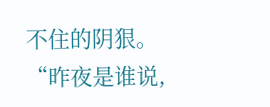不住的阴狠。
“昨夜是谁说,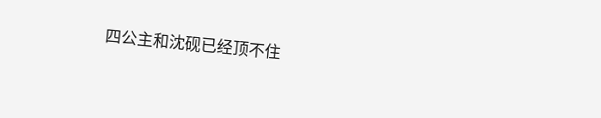四公主和沈砚已经顶不住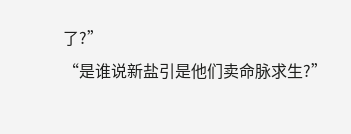了?”
“是谁说新盐引是他们卖命脉求生?”